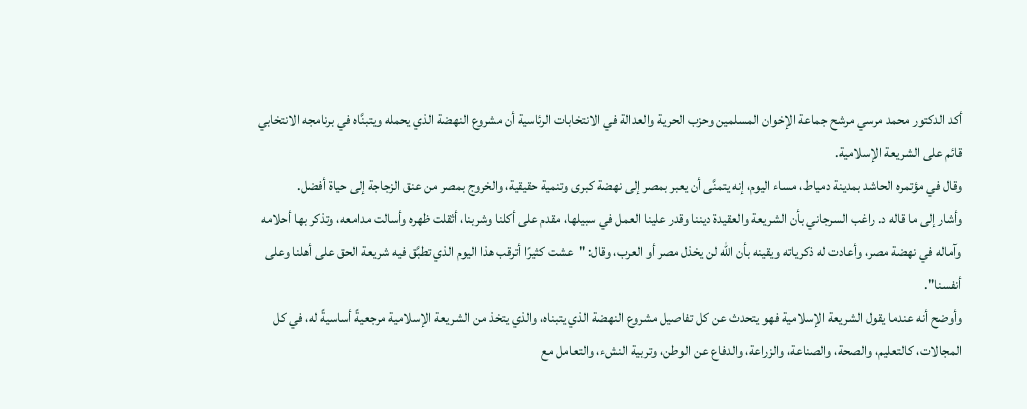أكد الدكتور محمد مرسي مرشح جماعة الإخوان المسلمين وحزب الحرية والعدالة في الانتخابات الرئاسية أن مشروع النهضة الذي يحمله ويتبنَّاه في برنامجه الانتخابي قائم على الشريعة الإسلامية.
وقال في مؤتمره الحاشد بمدينة دمياط، مساء اليوم، إنه يتمنَّى أن يعبر بمصر إلى نهضة كبرى وتنمية حقيقية، والخروج بمصر من عنق الزجاجة إلى حياة أفضل.
وأشار إلى ما قاله د. راغب السرجاني بأن الشريعة والعقيدة ديننا وقدر علينا العمل في سبيلها، مقدم على أكلنا وشربنا، أثقلت ظهره وأسالت مدامعه، وتذكر بها أحلامه وآماله في نهضة مصر، وأعادت له ذكرياته ويقينه بأن الله لن يخذل مصر أو العرب، وقال: "عشت كثيرًا أترقب هذا اليوم الذي تطبَّق فيه شريعة الحق على أهلنا وعلى أنفسنا".
وأوضح أنه عندما يقول الشريعة الإسلامية فهو يتحدث عن كل تفاصيل مشروع النهضة الذي يتبناه، والذي يتخذ من الشريعة الإسلامية مرجعيةً أساسيةً له، في كل المجالات، كالتعليم، والصحة، والصناعة، والزراعة، والدفاع عن الوطن، وتربية النشء، والتعامل مع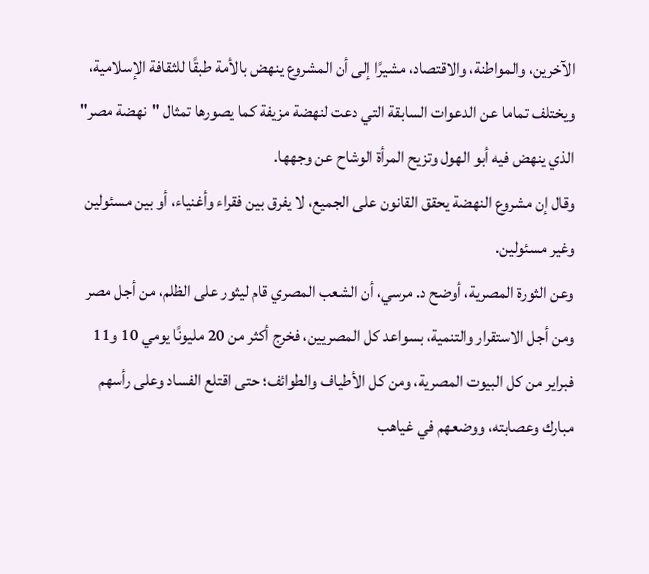الآخرين، والمواطنة، والاقتصاد، مشيرًا إلى أن المشروع ينهض بالأمة طبقًا للثقافة الإسلامية، ويختلف تماما عن الدعوات السابقة التي دعت لنهضة مزيفة كما يصورها تمثال "نهضة مصر" الذي ينهض فيه أبو الهول وتزيح المرأة الوشاح عن وجهها.
وقال إن مشروع النهضة يحقق القانون على الجميع، لا يفرق بين فقراء وأغنياء، أو بين مسئولين وغير مسئولين.
وعن الثورة المصرية، أوضح د. مرسي، أن الشعب المصري قام ليثور على الظلم، من أجل مصر ومن أجل الاستقرار والتنمية، بسواعد كل المصريين، فخرج أكثر من 20 مليونًا يومي 10 و11 فبراير من كل البيوت المصرية، ومن كل الأطياف والطوائف؛ حتى اقتلع الفساد وعلى رأسهم مبارك وعصابته، ووضعهم في غياهب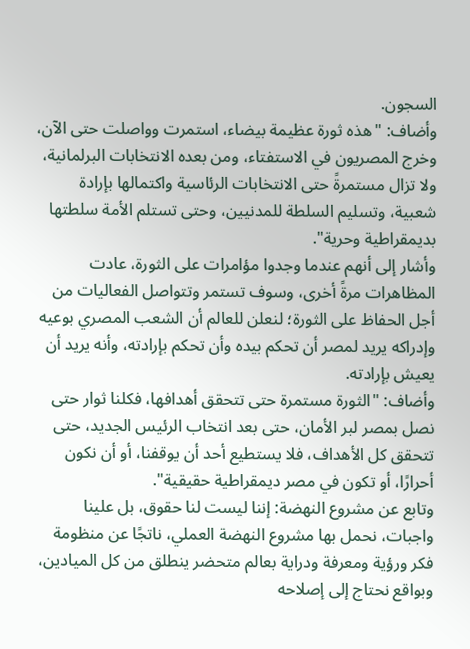السجون.
وأضاف: "هذه ثورة عظيمة بيضاء، استمرت وواصلت حتى الآن، وخرج المصريون في الاستفتاء، ومن بعده الانتخابات البرلمانية، ولا تزال مستمرةً حتى الانتخابات الرئاسية واكتمالها بإرادة شعبية، وتسليم السلطة للمدنيين، وحتى تستلم الأمة سلطتها بديمقراطية وحرية".
وأشار إلى أنهم عندما وجدوا مؤامرات على الثورة، عادت المظاهرات مرةً أخرى، وسوف تستمر وتتواصل الفعاليات من أجل الحفاظ على الثورة؛ لنعلن للعالم أن الشعب المصري بوعيه وإدراكه يريد لمصر أن تحكم بيده وأن تحكم بإرادته، وأنه يريد أن يعيش بإرادته.
وأضاف: "الثورة مستمرة حتى تتحقق أهدافها، فكلنا ثوار حتى نصل بمصر لبر الأمان، حتى بعد انتخاب الرئيس الجديد، حتى تتحقق كل الأهداف، فلا يستطيع أحد أن يوقفنا، أو أن نكون أحرارًا، أو تكون في مصر ديمقراطية حقيقية".
وتابع عن مشروع النهضة: إننا ليست لنا حقوق، بل علينا واجبات، نحمل بها مشروع النهضة العملي، ناتجًا عن منظومة فكر ورؤية ومعرفة ودراية بعالم متحضر ينطلق من كل الميادين، وبواقع نحتاج إلى إصلاحه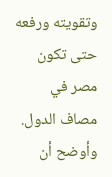وتقويته ورفعه حتى تكون مصر في مصاف الدول.
وأوضح أن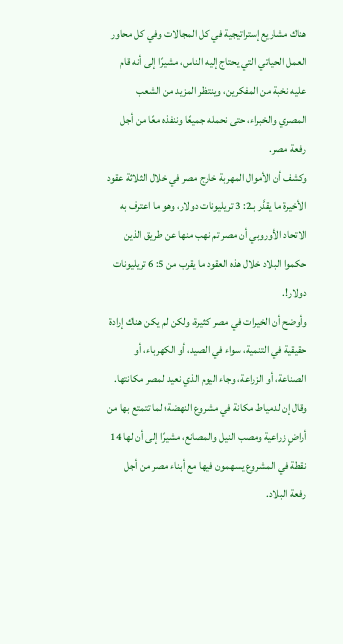هناك مشاريع إستراتيجية في كل المجالات وفي كل محاور العمل الحياتي التي يحتاج إليه الناس، مشيرًا إلى أنه قام عليه نخبة من المفكرين، وينتظر المزيد من الشعب المصري والخبراء، حتى نحمله جميعًا وننفذه معًا من أجل رفعة مصر.
وكشف أن الأموال المهربة خارج مصر في خلال الثلاثة عقود الأخيرة ما يقدَّر بـ2: 3 تريليونات دولار، وهو ما اعترف به الاتحاد الأوروبي أن مصر تم نهب منها عن طريق الذين حكموا البلاد خلال هذه العقود ما يقرب من 5: 6 تريليونات دولار!.
وأوضح أن الخيرات في مصر كثيرة، ولكن لم يكن هناك إرادة حقيقية في التنمية، سواء في الصيد، أو الكهرباء، أو الصناعة، أو الزراعة، وجاء اليوم الذي نعيد لمصر مكانتها.
وقال إن لدمياط مكانة في مشروع النهضة؛ لما تتمتع بها من أراضٍ زراعية ومصب النيل والمصانع، مشيرًا إلى أن لها 14 نقطة في المشروع يسهمون فيها مع أبناء مصر من أجل رفعة البلاد.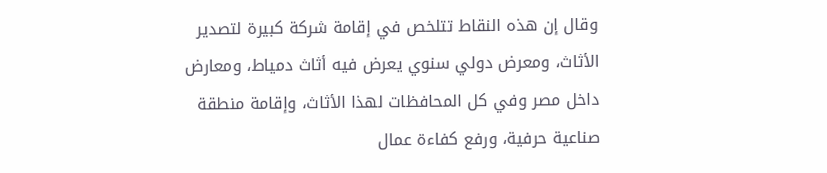وقال إن هذه النقاط تتلخص في إقامة شركة كبيرة لتصدير الأثاث، ومعرض دولي سنوي يعرض فيه أثاث دمياط، ومعارض داخل مصر وفي كل المحافظات لهذا الأثاث، وإقامة منطقة صناعية حرفية، ورفع كفاءة عمال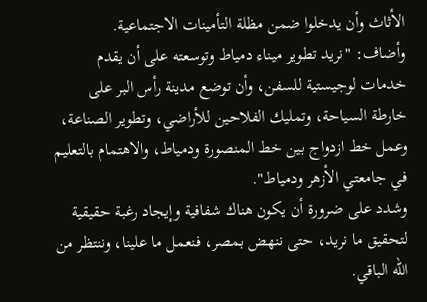الأثاث وأن يدخلوا ضمن مظلة التأمينات الاجتماعية.
وأضاف: "نريد تطوير ميناء دمياط وتوسعته على أن يقدم خدمات لوجيستية للسفن، وأن توضع مدينة رأس البر على خارطة السياحة، وتمليك الفلاحين للأراضي، وتطوير الصناعة، وعمل خط ازدواج بين خط المنصورة ودمياط، والاهتمام بالتعليم في جامعتي الأزهر ودمياط".
وشدد على ضرورة أن يكون هناك شفافية وإيجاد رغبة حقيقية لتحقيق ما نريد، حتى ننهض بمصر، فنعمل ما علينا، وننتظر من الله الباقي.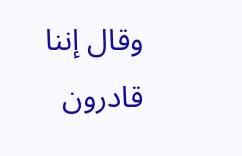وقال إننا قادرون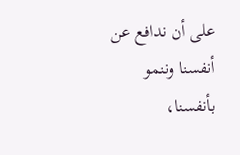على أن ندافع عن أنفسنا وننمو بأنفسنا،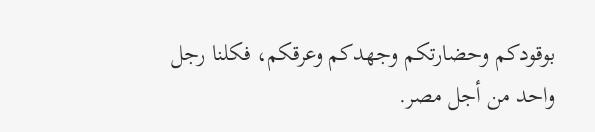بوقودكم وحضارتكم وجهدكم وعرقكم، فكلنا رجل واحد من أجل مصر.